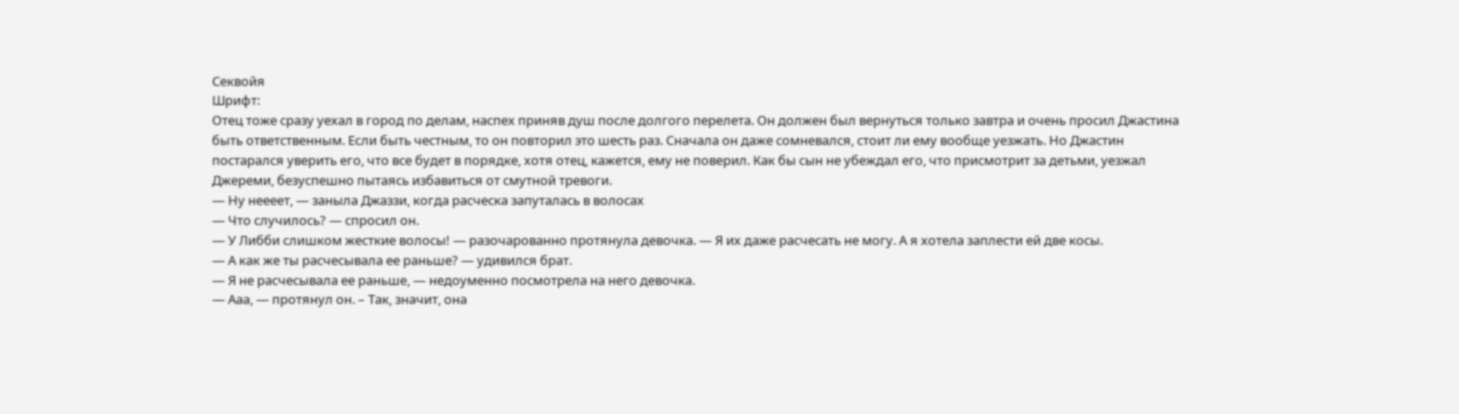Секвойя
Шрифт:
Отец тоже сразу уехал в город по делам, наспех приняв душ после долгого перелета. Он должен был вернуться только завтра и очень просил Джастина быть ответственным. Если быть честным, то он повторил это шесть раз. Сначала он даже сомневался, стоит ли ему вообще уезжать. Но Джастин постарался уверить его, что все будет в порядке, хотя отец, кажется, ему не поверил. Как бы сын не убеждал его, что присмотрит за детьми, уезжал Джереми, безуспешно пытаясь избавиться от смутной тревоги.
— Ну неееет, — заныла Джаззи, когда расческа запуталась в волосах
— Что случилось? — спросил он.
— У Либби слишком жесткие волосы! — разочарованно протянула девочка. — Я их даже расчесать не могу. А я хотела заплести ей две косы.
— А как же ты расчесывала ее раньше? — удивился брат.
— Я не расчесывала ее раньше, — недоуменно посмотрела на него девочка.
— Ааа, — протянул он. – Так, значит, она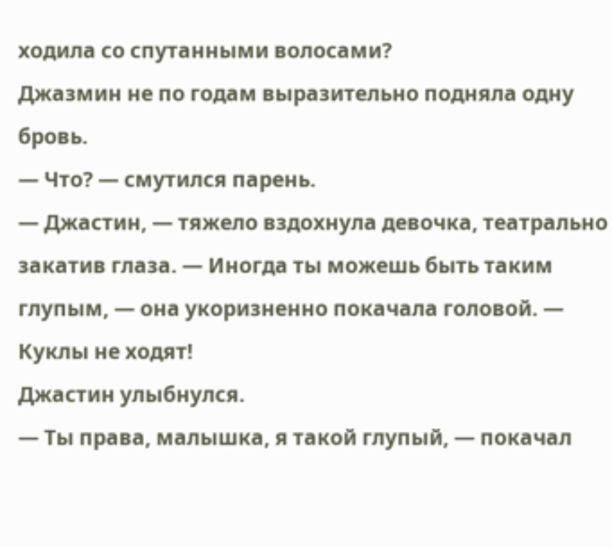ходила со спутанными волосами?
Джазмин не по годам выразительно подняла одну бровь.
— Что? — смутился парень.
— Джастин, — тяжело вздохнула девочка, театрально закатив глаза. — Иногда ты можешь быть таким глупым, — она укоризненно покачала головой. — Куклы не ходят!
Джастин улыбнулся.
— Ты права, малышка, я такой глупый, — покачал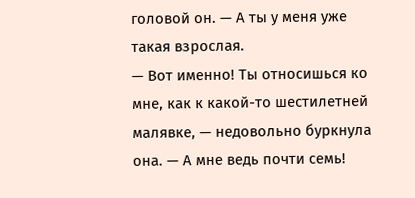головой он. — А ты у меня уже такая взрослая.
— Вот именно! Ты относишься ко мне, как к какой-то шестилетней малявке, — недовольно буркнула она. — А мне ведь почти семь!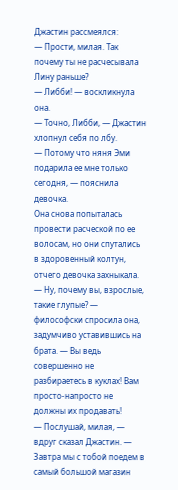Джастин рассмеялся:
— Прости, милая. Так почему ты не расчесывала Лину раньше?
— Либби! — воскликнула она.
— Точно, Либби, — Джастин хлопнул себя по лбу.
— Потому что няня Эми подарила ее мне только сегодня, — пояснила девочка.
Она снова попыталась провести расческой по ее волосам, но они спутались в здоровенный колтун, отчего девочка захныкала.
— Ну, почему вы, взрослые, такие глупые? — философски спросила она, задумчиво уставившись на брата. — Вы ведь совершенно не разбираетесь в куклах! Вам просто-напросто не должны их продавать!
— Послушай, милая, — вдруг сказал Джастин. — Завтра мы с тобой поедем в самый большой магазин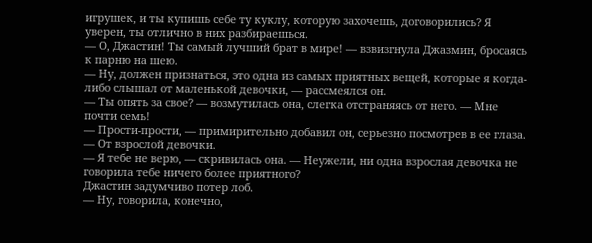игрушек, и ты купишь себе ту куклу, которую захочешь, договорились? Я уверен, ты отлично в них разбираешься.
— О, Джастин! Ты самый лучший брат в мире! — взвизгнула Джазмин, бросаясь к парню на шею.
— Ну, должен признаться, это одна из самых приятных вещей, которые я когда-либо слышал от маленькой девочки, — рассмеялся он.
— Ты опять за свое? — возмутилась она, слегка отстраняясь от него. — Мне почти семь!
— Прости-прости, — примирительно добавил он, серьезно посмотрев в ее глаза. — От взрослой девочки.
— Я тебе не верю, — скривилась она. — Неужели, ни одна взрослая девочка не говорила тебе ничего более приятного?
Джастин задумчиво потер лоб.
— Ну, говорила, конечно,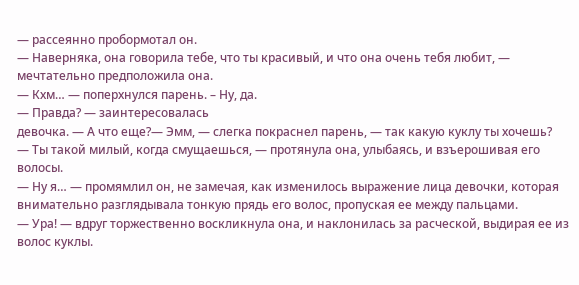— рассеянно пробормотал он.
— Наверняка, она говорила тебе, что ты красивый, и что она очень тебя любит, — мечтательно предположила она.
— Кхм… — поперхнулся парень. – Ну, да.
— Правда? — заинтересовалась
девочка. — А что еще?— Эмм, — слегка покраснел парень, — так какую куклу ты хочешь?
— Ты такой милый, когда смущаешься, — протянула она, улыбаясь, и взъерошивая его волосы.
— Ну я… — промямлил он, не замечая, как изменилось выражение лица девочки, которая внимательно разглядывала тонкую прядь его волос, пропуская ее между пальцами.
— Ура! — вдруг торжественно воскликнула она, и наклонилась за расческой, выдирая ее из волос куклы.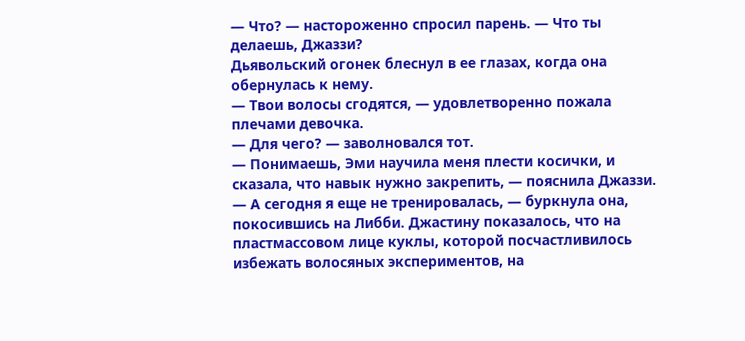— Что? — настороженно спросил парень. — Что ты делаешь, Джаззи?
Дьявольский огонек блеснул в ее глазах, когда она обернулась к нему.
— Твои волосы сгодятся, — удовлетворенно пожала плечами девочка.
— Для чего? — заволновался тот.
— Понимаешь, Эми научила меня плести косички, и сказала, что навык нужно закрепить, — пояснила Джаззи. — А сегодня я еще не тренировалась, — буркнула она, покосившись на Либби. Джастину показалось, что на пластмассовом лице куклы, которой посчастливилось избежать волосяных экспериментов, на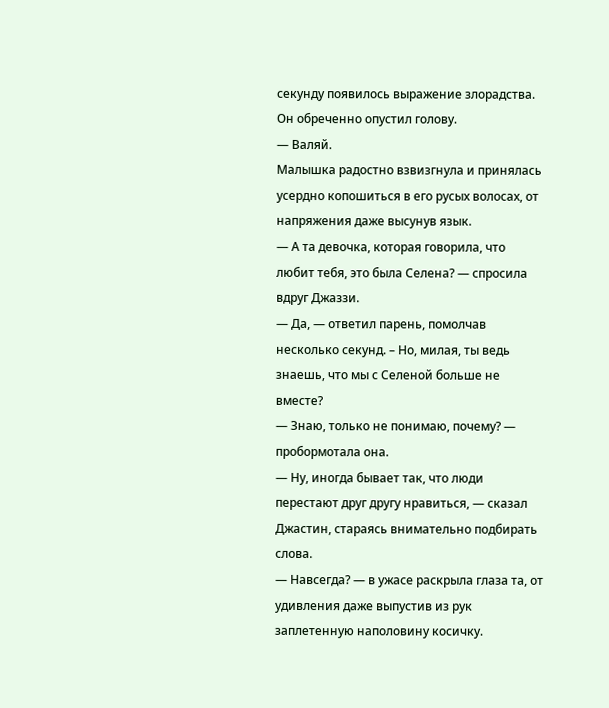секунду появилось выражение злорадства. Он обреченно опустил голову.
— Валяй.
Малышка радостно взвизгнула и принялась усердно копошиться в его русых волосах, от напряжения даже высунув язык.
— А та девочка, которая говорила, что любит тебя, это была Селена? — спросила вдруг Джаззи.
— Да, — ответил парень, помолчав несколько секунд. – Но, милая, ты ведь знаешь, что мы с Селеной больше не вместе?
— Знаю, только не понимаю, почему? — пробормотала она.
— Ну, иногда бывает так, что люди перестают друг другу нравиться, — сказал Джастин, стараясь внимательно подбирать слова.
— Навсегда? — в ужасе раскрыла глаза та, от удивления даже выпустив из рук заплетенную наполовину косичку.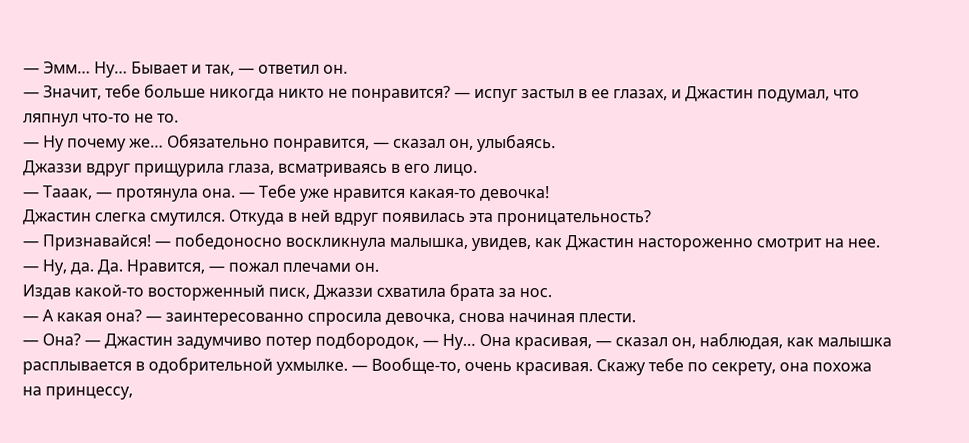— Эмм… Ну… Бывает и так, — ответил он.
— Значит, тебе больше никогда никто не понравится? — испуг застыл в ее глазах, и Джастин подумал, что ляпнул что-то не то.
— Ну почему же… Обязательно понравится, — сказал он, улыбаясь.
Джаззи вдруг прищурила глаза, всматриваясь в его лицо.
— Тааак, — протянула она. — Тебе уже нравится какая-то девочка!
Джастин слегка смутился. Откуда в ней вдруг появилась эта проницательность?
— Признавайся! — победоносно воскликнула малышка, увидев, как Джастин настороженно смотрит на нее.
— Ну, да. Да. Нравится, — пожал плечами он.
Издав какой-то восторженный писк, Джаззи схватила брата за нос.
— А какая она? — заинтересованно спросила девочка, снова начиная плести.
— Она? — Джастин задумчиво потер подбородок, — Ну… Она красивая, — сказал он, наблюдая, как малышка расплывается в одобрительной ухмылке. — Вообще-то, очень красивая. Скажу тебе по секрету, она похожа на принцессу,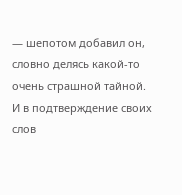— шепотом добавил он, словно делясь какой-то очень страшной тайной. И в подтверждение своих слов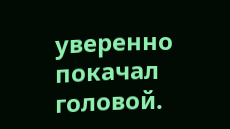уверенно покачал головой.